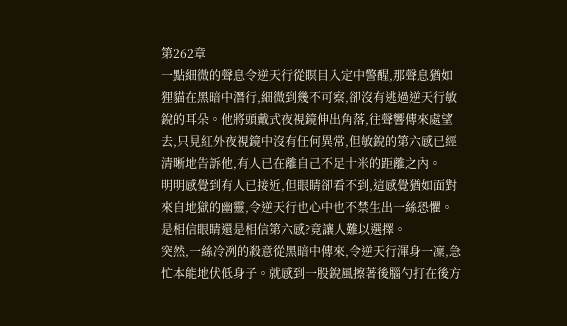第262章
一點細微的聲息令逆天行從瞑目入定中警醒,那聲息猶如狸貓在黑暗中潛行,細微到幾不可察,卻沒有逃過逆天行敏銳的耳朵。他將頭戴式夜視鏡伸出角落,往聲響傳來處望去,只見紅外夜視鏡中沒有任何異常,但敏銳的第六感已經清晰地告訴他,有人已在離自己不足十米的距離之內。
明明感覺到有人已接近,但眼睛卻看不到,這感覺猶如面對來自地獄的幽靈,令逆天行也心中也不禁生出一絲恐懼。是相信眼睛還是相信第六感?竟讓人難以選擇。
突然,一絲冷冽的殺意從黑暗中傳來,令逆天行渾身一凜,急忙本能地伏低身子。就感到一股銳風擦著後腦勺打在後方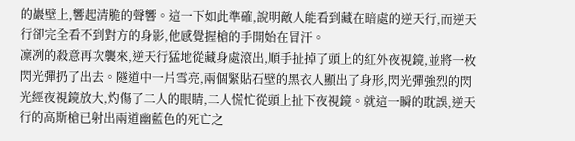的巖壁上,響起清脆的聲響。這一下如此準確,說明敵人能看到藏在暗處的逆天行,而逆天行卻完全看不到對方的身影,他感覺握槍的手開始在冒汗。
凜冽的殺意再次襲來,逆天行猛地從藏身處滾出,順手扯掉了頭上的紅外夜視鏡,並將一枚閃光彈扔了出去。隧道中一片雪亮,兩個緊貼石壁的黑衣人顯出了身形,閃光彈強烈的閃光經夜視鏡放大,灼傷了二人的眼睛,二人慌忙從頭上扯下夜視鏡。就這一瞬的耽誤,逆天行的高斯槍已射出兩道幽藍色的死亡之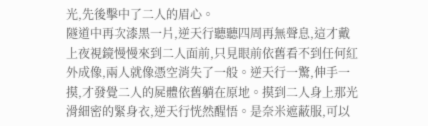光,先後擊中了二人的眉心。
隧道中再次漆黑一片,逆天行聽聽四周再無聲息,這才戴上夜視鏡慢慢來到二人面前,只見眼前依舊看不到任何紅外成像,兩人就像憑空消失了一般。逆天行一驚,伸手一摸,才發覺二人的屍體依舊躺在原地。摸到二人身上那光滑細密的緊身衣,逆天行恍然醒悟。是奈米遮蔽服,可以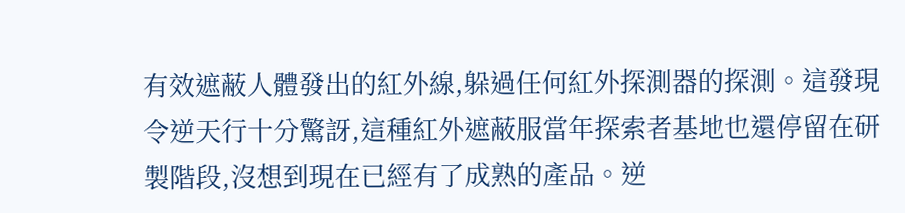有效遮蔽人體發出的紅外線,躲過任何紅外探測器的探測。這發現令逆天行十分驚訝,這種紅外遮蔽服當年探索者基地也還停留在研製階段,沒想到現在已經有了成熟的產品。逆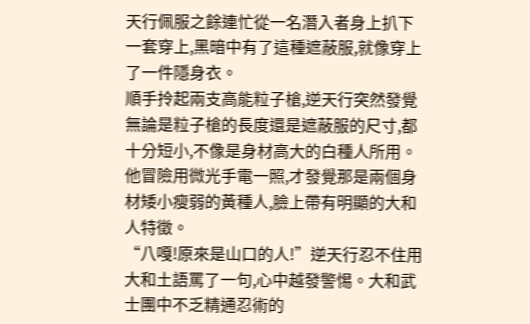天行佩服之餘連忙從一名潛入者身上扒下一套穿上,黑暗中有了這種遮蔽服,就像穿上了一件隱身衣。
順手拎起兩支高能粒子槍,逆天行突然發覺無論是粒子槍的長度還是遮蔽服的尺寸,都十分短小,不像是身材高大的白種人所用。他冒險用微光手電一照,才發覺那是兩個身材矮小瘦弱的黃種人,臉上帶有明顯的大和人特徵。
“八嘎!原來是山口的人!”逆天行忍不住用大和土語罵了一句,心中越發警惕。大和武士團中不乏精通忍術的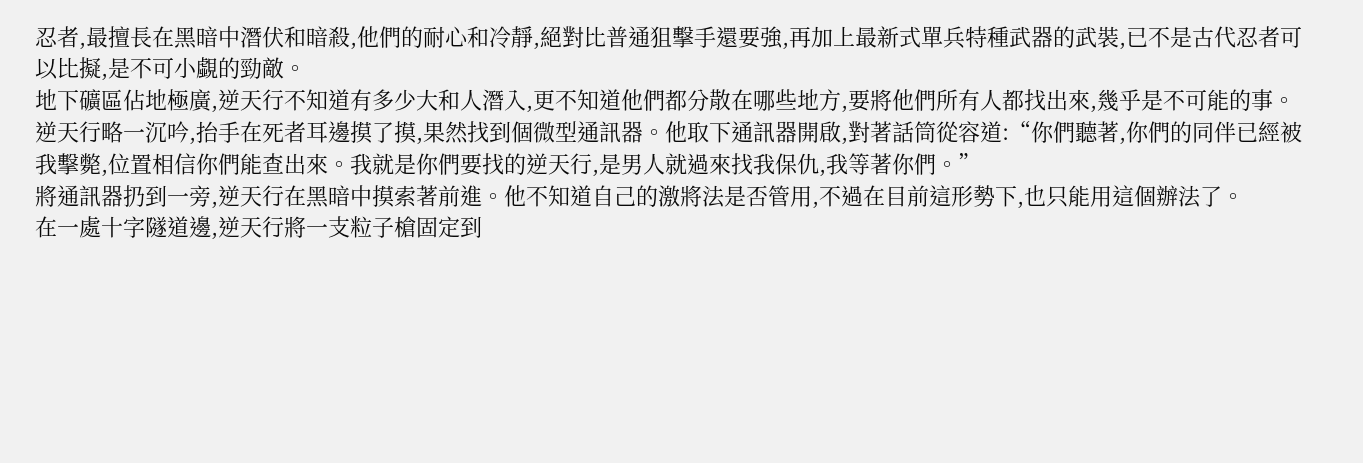忍者,最擅長在黑暗中潛伏和暗殺,他們的耐心和冷靜,絕對比普通狙擊手還要強,再加上最新式單兵特種武器的武裝,已不是古代忍者可以比擬,是不可小覷的勁敵。
地下礦區佔地極廣,逆天行不知道有多少大和人潛入,更不知道他們都分散在哪些地方,要將他們所有人都找出來,幾乎是不可能的事。逆天行略一沉吟,抬手在死者耳邊摸了摸,果然找到個微型通訊器。他取下通訊器開啟,對著話筒從容道:“你們聽著,你們的同伴已經被我擊斃,位置相信你們能查出來。我就是你們要找的逆天行,是男人就過來找我保仇,我等著你們。”
將通訊器扔到一旁,逆天行在黑暗中摸索著前進。他不知道自己的激將法是否管用,不過在目前這形勢下,也只能用這個辦法了。
在一處十字隧道邊,逆天行將一支粒子槍固定到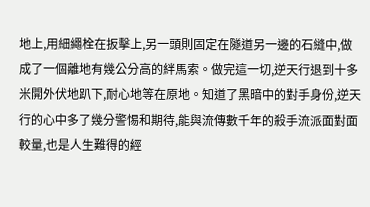地上,用細繩栓在扳擊上,另一頭則固定在隧道另一邊的石縫中,做成了一個離地有幾公分高的絆馬索。做完這一切,逆天行退到十多米開外伏地趴下,耐心地等在原地。知道了黑暗中的對手身份,逆天行的心中多了幾分警惕和期待,能與流傳數千年的殺手流派面對面較量,也是人生難得的經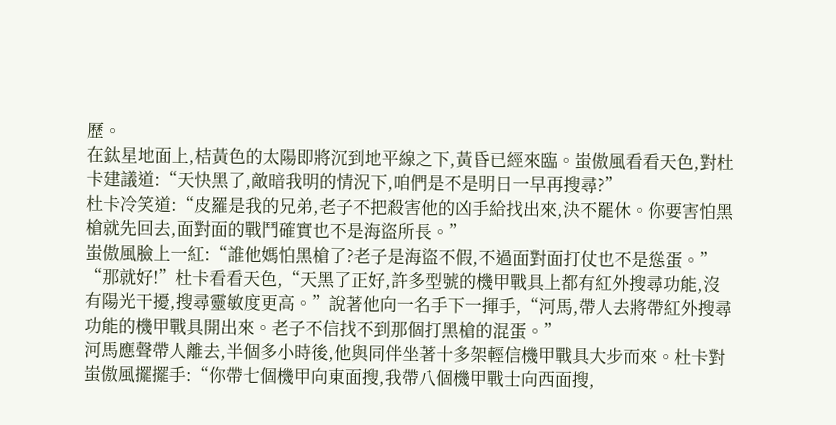歷。
在鈦星地面上,桔黃色的太陽即將沉到地平線之下,黃昏已經來臨。蚩傲風看看天色,對杜卡建議道:“天快黑了,敵暗我明的情況下,咱們是不是明日一早再搜尋?”
杜卡冷笑道:“皮羅是我的兄弟,老子不把殺害他的凶手給找出來,決不罷休。你要害怕黑槍就先回去,面對面的戰鬥確實也不是海盜所長。”
蚩傲風臉上一紅:“誰他媽怕黑槍了?老子是海盜不假,不過面對面打仗也不是慫蛋。”
“那就好!”杜卡看看天色,“天黑了正好,許多型號的機甲戰具上都有紅外搜尋功能,沒有陽光干擾,搜尋靈敏度更高。”說著他向一名手下一揮手,“河馬,帶人去將帶紅外搜尋功能的機甲戰具開出來。老子不信找不到那個打黑槍的混蛋。”
河馬應聲帶人離去,半個多小時後,他與同伴坐著十多架輕信機甲戰具大步而來。杜卡對蚩傲風擺擺手:“你帶七個機甲向東面搜,我帶八個機甲戰士向西面搜,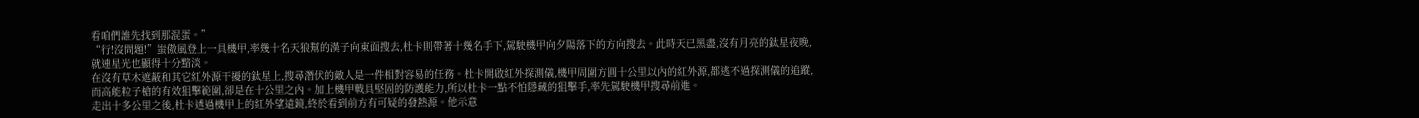看咱們誰先找到那混蛋。”
“行!沒問題!”蚩傲風登上一具機甲,率幾十名天狼幫的漢子向東面搜去,杜卡則帶著十幾名手下,駕駛機甲向夕陽落下的方向搜去。此時天已黑盡,沒有月亮的鈦星夜晚,就連星光也顯得十分黯淡。
在沒有草木遮蔽和其它紅外源干擾的鈦星上,搜尋潛伏的敵人是一件相對容易的任務。杜卡開啟紅外探測儀,機甲周圍方圓十公里以內的紅外源,都逃不過探測儀的追蹤,而高能粒子槍的有效狙擊範圍,卻是在十公里之內。加上機甲戰具堅固的防護能力,所以杜卡一點不怕隱藏的狙擊手,率先駕駛機甲搜尋前進。
走出十多公里之後,杜卡透過機甲上的紅外望遠鏡,終於看到前方有可疑的發熱源。他示意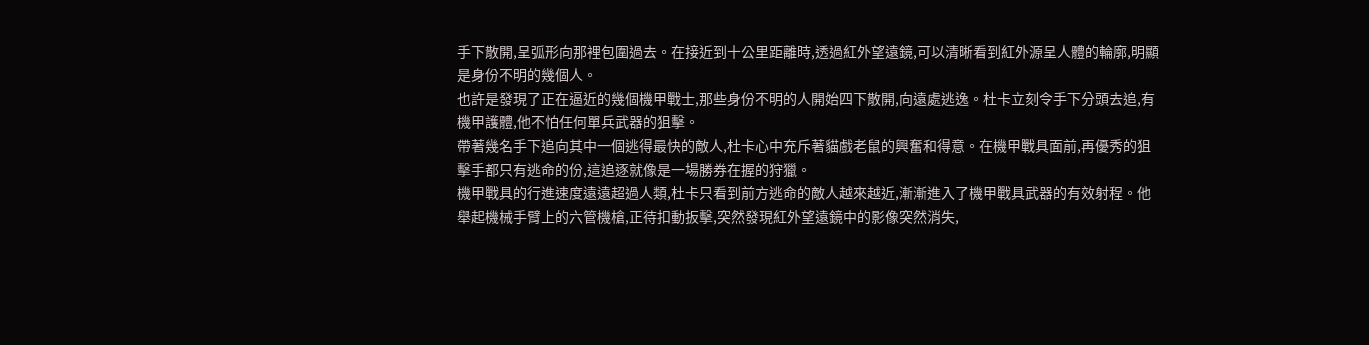手下散開,呈弧形向那裡包圍過去。在接近到十公里距離時,透過紅外望遠鏡,可以清晰看到紅外源呈人體的輪廓,明顯是身份不明的幾個人。
也許是發現了正在逼近的幾個機甲戰士,那些身份不明的人開始四下散開,向遠處逃逸。杜卡立刻令手下分頭去追,有機甲護體,他不怕任何單兵武器的狙擊。
帶著幾名手下追向其中一個逃得最快的敵人,杜卡心中充斥著貓戲老鼠的興奮和得意。在機甲戰具面前,再優秀的狙擊手都只有逃命的份,這追逐就像是一場勝券在握的狩獵。
機甲戰具的行進速度遠遠超過人類,杜卡只看到前方逃命的敵人越來越近,漸漸進入了機甲戰具武器的有效射程。他舉起機械手臂上的六管機槍,正待扣動扳擊,突然發現紅外望遠鏡中的影像突然消失,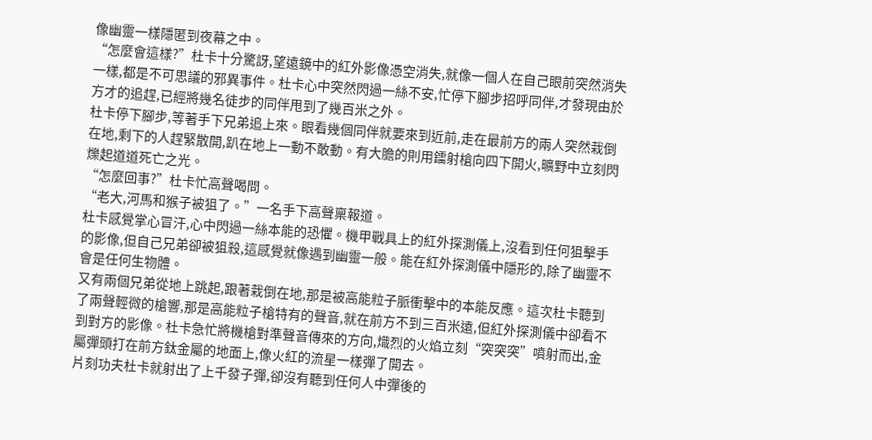像幽靈一樣隱匿到夜幕之中。
“怎麼會這樣?”杜卡十分驚訝,望遠鏡中的紅外影像憑空消失,就像一個人在自己眼前突然消失一樣,都是不可思議的邪異事件。杜卡心中突然閃過一絲不安,忙停下腳步招呼同伴,才發現由於方才的追趕,已經將幾名徒步的同伴甩到了幾百米之外。
杜卡停下腳步,等著手下兄弟追上來。眼看幾個同伴就要來到近前,走在最前方的兩人突然栽倒在地,剩下的人趕緊散開,趴在地上一動不敢動。有大膽的則用鐳射槍向四下開火,曠野中立刻閃爍起道道死亡之光。
“怎麼回事?”杜卡忙高聲喝問。
“老大,河馬和猴子被狙了。”一名手下高聲稟報道。
杜卡感覺掌心冒汗,心中閃過一絲本能的恐懼。機甲戰具上的紅外探測儀上,沒看到任何狙擊手的影像,但自己兄弟卻被狙殺,這感覺就像遇到幽靈一般。能在紅外探測儀中隱形的,除了幽靈不會是任何生物體。
又有兩個兄弟從地上跳起,跟著栽倒在地,那是被高能粒子脈衝擊中的本能反應。這次杜卡聽到了兩聲輕微的槍響,那是高能粒子槍特有的聲音,就在前方不到三百米遠,但紅外探測儀中卻看不到對方的影像。杜卡急忙將機槍對準聲音傳來的方向,熾烈的火焰立刻“突突突”噴射而出,金屬彈頭打在前方鈦金屬的地面上,像火紅的流星一樣彈了開去。
片刻功夫杜卡就射出了上千發子彈,卻沒有聽到任何人中彈後的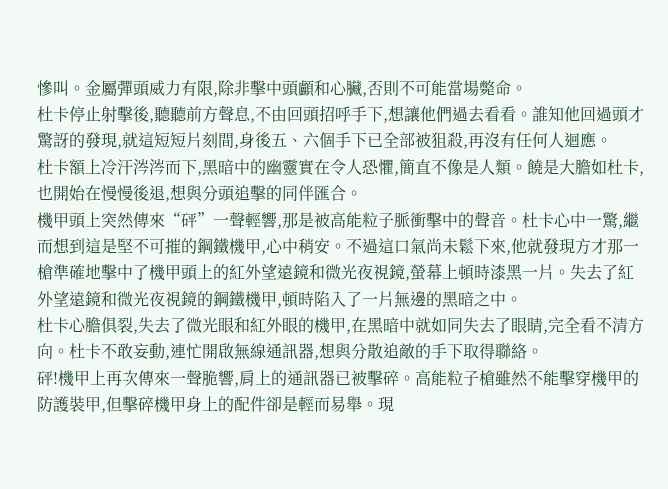慘叫。金屬彈頭威力有限,除非擊中頭顱和心臟,否則不可能當場斃命。
杜卡停止射擊後,聽聽前方聲息,不由回頭招呼手下,想讓他們過去看看。誰知他回過頭才驚訝的發現,就這短短片刻間,身後五、六個手下已全部被狙殺,再沒有任何人迴應。
杜卡額上冷汗涔涔而下,黑暗中的幽靈實在令人恐懼,簡直不像是人類。饒是大膽如杜卡,也開始在慢慢後退,想與分頭追擊的同伴匯合。
機甲頭上突然傳來“砰”一聲輕響,那是被高能粒子脈衝擊中的聲音。杜卡心中一驚,繼而想到這是堅不可摧的鋼鐵機甲,心中稍安。不過這口氣尚未鬆下來,他就發現方才那一槍準確地擊中了機甲頭上的紅外望遠鏡和微光夜視鏡,螢幕上頓時漆黑一片。失去了紅外望遠鏡和微光夜視鏡的鋼鐵機甲,頓時陷入了一片無邊的黑暗之中。
杜卡心膽俱裂,失去了微光眼和紅外眼的機甲,在黑暗中就如同失去了眼睛,完全看不清方向。杜卡不敢妄動,連忙開啟無線通訊器,想與分散追敵的手下取得聯絡。
砰!機甲上再次傳來一聲脆響,肩上的通訊器已被擊碎。高能粒子槍雖然不能擊穿機甲的防護裝甲,但擊碎機甲身上的配件卻是輕而易舉。現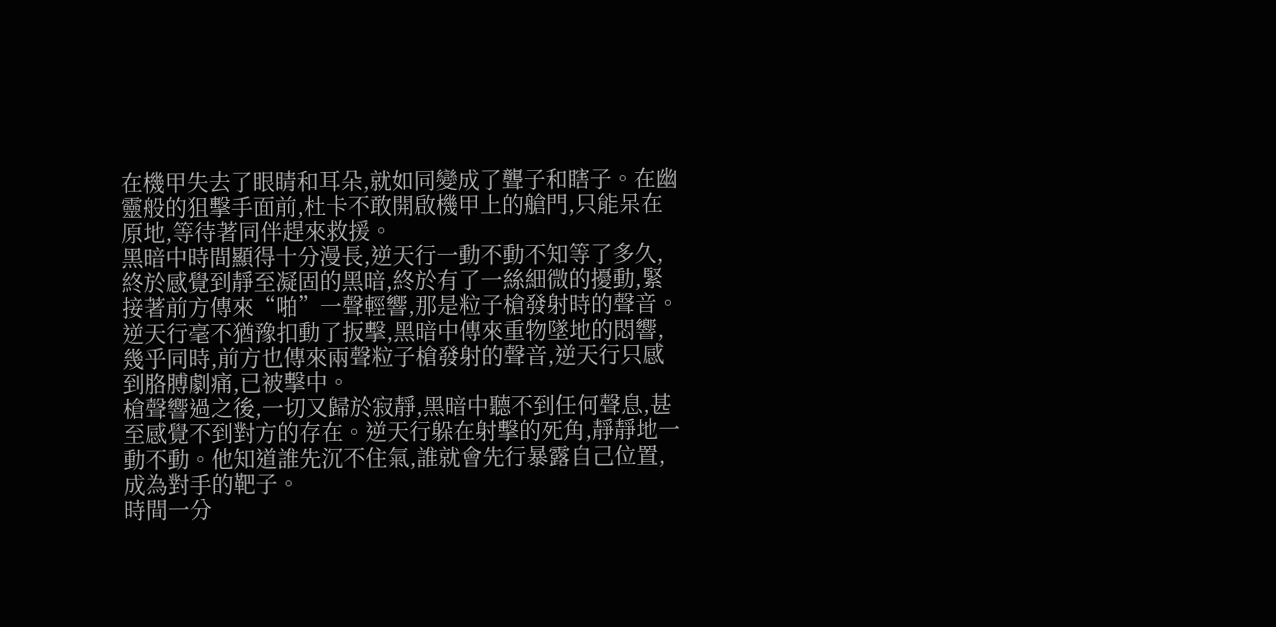在機甲失去了眼睛和耳朵,就如同變成了聾子和瞎子。在幽靈般的狙擊手面前,杜卡不敢開啟機甲上的艙門,只能呆在原地,等待著同伴趕來救援。
黑暗中時間顯得十分漫長,逆天行一動不動不知等了多久,終於感覺到靜至凝固的黑暗,終於有了一絲細微的擾動,緊接著前方傳來“啪”一聲輕響,那是粒子槍發射時的聲音。逆天行毫不猶豫扣動了扳擊,黑暗中傳來重物墜地的悶響,幾乎同時,前方也傳來兩聲粒子槍發射的聲音,逆天行只感到胳膊劇痛,已被擊中。
槍聲響過之後,一切又歸於寂靜,黑暗中聽不到任何聲息,甚至感覺不到對方的存在。逆天行躲在射擊的死角,靜靜地一動不動。他知道誰先沉不住氣,誰就會先行暴露自己位置,成為對手的靶子。
時間一分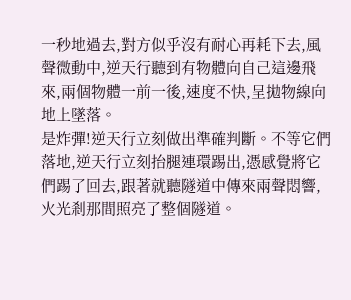一秒地過去,對方似乎沒有耐心再耗下去,風聲微動中,逆天行聽到有物體向自己這邊飛來,兩個物體一前一後,速度不快,呈拋物線向地上墜落。
是炸彈!逆天行立刻做出準確判斷。不等它們落地,逆天行立刻抬腿連環踢出,憑感覺將它們踢了回去,跟著就聽隧道中傳來兩聲悶響,火光剎那間照亮了整個隧道。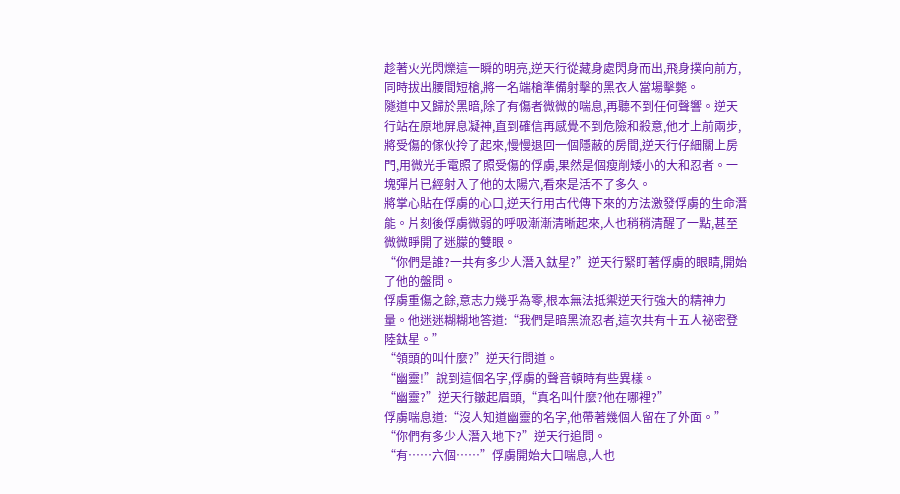趁著火光閃爍這一瞬的明亮,逆天行從藏身處閃身而出,飛身撲向前方,同時拔出腰間短槍,將一名端槍準備射擊的黑衣人當場擊斃。
隧道中又歸於黑暗,除了有傷者微微的喘息,再聽不到任何聲響。逆天行站在原地屏息凝神,直到確信再感覺不到危險和殺意,他才上前兩步,將受傷的傢伙拎了起來,慢慢退回一個隱蔽的房間,逆天行仔細關上房門,用微光手電照了照受傷的俘虜,果然是個瘦削矮小的大和忍者。一塊彈片已經射入了他的太陽穴,看來是活不了多久。
將掌心貼在俘虜的心口,逆天行用古代傳下來的方法激發俘虜的生命潛能。片刻後俘虜微弱的呼吸漸漸清晰起來,人也稍稍清醒了一點,甚至微微睜開了迷朦的雙眼。
“你們是誰?一共有多少人潛入鈦星?”逆天行緊盯著俘虜的眼睛,開始了他的盤問。
俘虜重傷之餘,意志力幾乎為零,根本無法抵禦逆天行強大的精神力量。他迷迷糊糊地答道:“我們是暗黑流忍者,這次共有十五人祕密登陸鈦星。”
“領頭的叫什麼?”逆天行問道。
“幽靈!”說到這個名字,俘虜的聲音頓時有些異樣。
“幽靈?”逆天行皺起眉頭,“真名叫什麼?他在哪裡?”
俘虜喘息道:“沒人知道幽靈的名字,他帶著幾個人留在了外面。”
“你們有多少人潛入地下?”逆天行追問。
“有……六個……”俘虜開始大口喘息,人也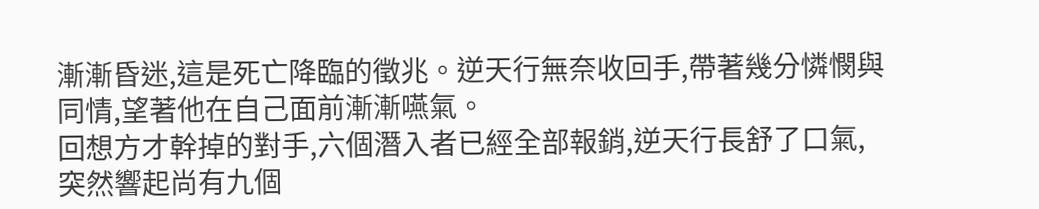漸漸昏迷,這是死亡降臨的徵兆。逆天行無奈收回手,帶著幾分憐憫與同情,望著他在自己面前漸漸嚥氣。
回想方才幹掉的對手,六個潛入者已經全部報銷,逆天行長舒了口氣,突然響起尚有九個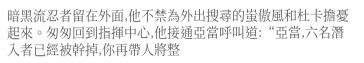暗黑流忍者留在外面,他不禁為外出搜尋的蚩傲風和杜卡擔憂起來。匆匆回到指揮中心,他接通亞當呼叫道:“亞當,六名潛入者已經被幹掉,你再帶人將整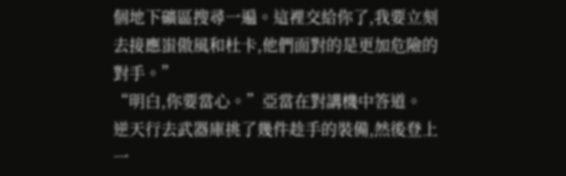個地下礦區搜尋一遍。這裡交給你了,我要立刻去接應蚩傲風和杜卡,他們面對的是更加危險的對手。”
“明白,你要當心。”亞當在對講機中答道。
逆天行去武器庫挑了幾件趁手的裝備,然後登上一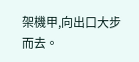架機甲,向出口大步而去。